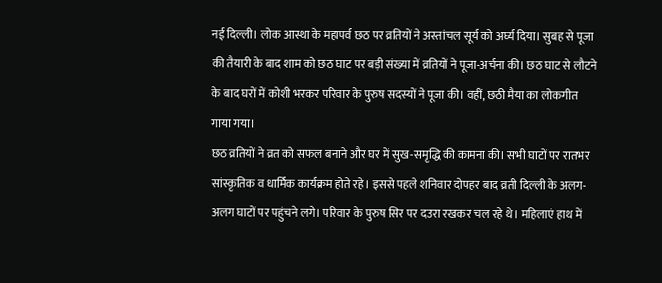नई दिल्ली। लोक आस्था के महापर्व छठ पर व्रतियों ने अस्तांचल सूर्य को अर्घ्य दिया। सुबह से पूजा की तैयारी के बाद शाम को छठ घाट पर बड़ी संख्या में व्रतियों ने पूजा-अर्चना की। छठ घाट से लौटने के बाद घरों में कोशी भरकर परिवार के पुरुष सदस्यों ने पूजा की। वहीं, छठी मैया का लोकगीत गाया गया।
छठ व्रतियों ने व्रत को सफल बनाने और घर में सुख-समृद्धि की कामना की। सभी घाटों पर रातभर सांस्कृतिक व धार्मिक कार्यक्रम होते रहे। इससे पहले शनिवार दोपहर बाद व्रती दिल्ली के अलग-अलग घाटों पर पहुंचने लगे। परिवार के पुरुष सिर पर दउरा रखकर चल रहे थे। महिलाएं हाथ में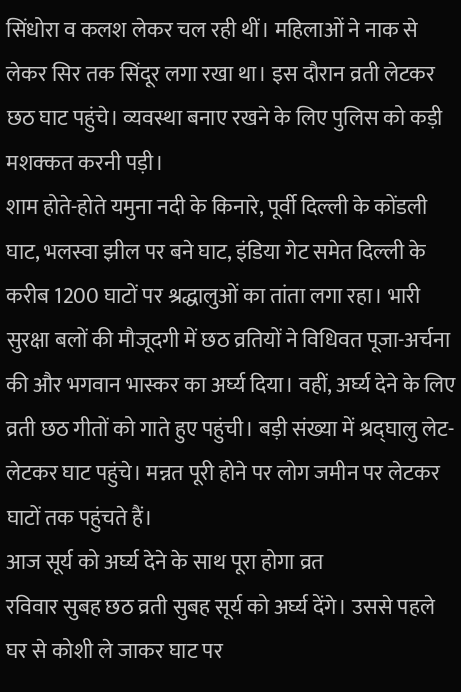सिंधोरा व कलश लेकर चल रही थीं। महिलाओं ने नाक से लेकर सिर तक सिंदूर लगा रखा था। इस दौरान व्रती लेटकर छठ घाट पहुंचे। व्यवस्था बनाए रखने के लिए पुलिस को कड़ी मशक्कत करनी पड़ी।
शाम होते-होते यमुना नदी के किनारे, पूर्वी दिल्ली के कोंडली घाट, भलस्वा झील पर बने घाट, इंडिया गेट समेत दिल्ली के करीब 1200 घाटों पर श्रद्धालुओं का तांता लगा रहा। भारी सुरक्षा बलों की मौजूदगी में छठ व्रतियों ने विधिवत पूजा-अर्चना की और भगवान भास्कर का अर्घ्य दिया। वहीं, अर्घ्य देने के लिए व्रती छठ गीतों को गाते हुए पहुंची। बड़ी संख्या में श्रद्घालु लेट-लेटकर घाट पहुंचे। मन्नत पूरी होने पर लोग जमीन पर लेटकर घाटों तक पहुंचते हैं।
आज सूर्य को अर्घ्य देने के साथ पूरा होगा व्रत
रविवार सुबह छठ व्रती सुबह सूर्य को अर्घ्य देंगे। उससे पहले घर से कोशी ले जाकर घाट पर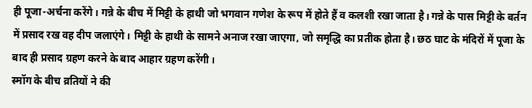ही पूजा-अर्चना करेंगे। गन्ने के बीच में मिट्टी के हाथी जो भगवान गणेश के रूप में होते हैं व कलशी रखा जाता है। गन्ने के पास मिट्टी के बर्तन में प्रसाद रख वह दीप जलाएंगे। मिट्टी के हाथी के सामने अनाज रखा जाएगा, जो समृद्धि का प्रतीक होता है। छठ घाट के मंदिरों में पूजा के बाद ही प्रसाद ग्रहण करने के बाद आहार ग्रहण करेंगी।
स्मॉग के बीच व्रतियों ने की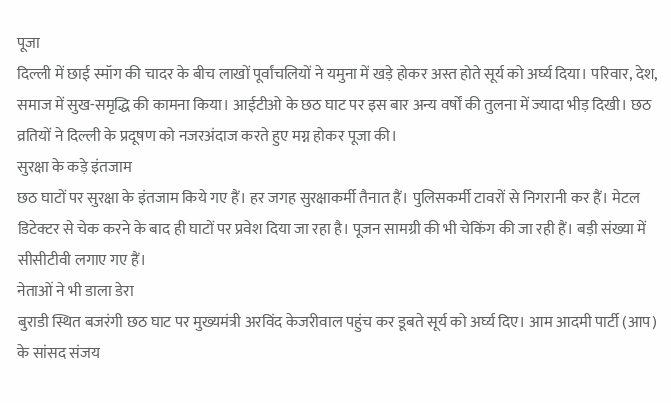पूजा
दिल्ली में छाई स्मॉग की चादर के बीच लाखों पूर्वांचलियों ने यमुना में खड़े होकर अस्त होते सूर्य को अर्घ्य दिया। परिवार, देश, समाज में सुख-समृद्धि की कामना किया। आईटीओ के छठ घाट पर इस बार अन्य वर्षों की तुलना में ज्यादा भीड़ दिखी। छठ व्रतियों ने दिल्ली के प्रदूषण को नजरअंदाज करते हुए मग्न होकर पूजा की।
सुरक्षा के कड़े इंतजाम
छठ घाटों पर सुरक्षा के इंतजाम किये गए हैं। हर जगह सुरक्षाकर्मी तैनात हैं। पुलिसकर्मी टावरों से निगरानी कर हैं। मेटल डिटेक्टर से चेक करने के बाद ही घाटों पर प्रवेश दिया जा रहा है। पूजन सामग्री की भी चेकिंग की जा रही हैं। बड़ी संख्या में सीसीटीवी लगाए गए हैं।
नेताओं ने भी डाला डेरा
बुराडी स्थित बजरंगी छठ घाट पर मुख्यमंत्री अरविंद केजरीवाल पहुंच कर डूबते सूर्य को अर्घ्य दिए। आम आदमी पार्टी (आप) के सांसद संजय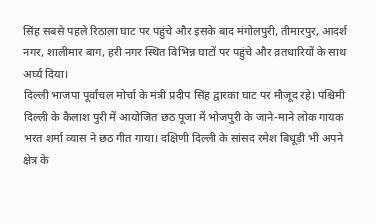सिंह सबसे पहले रिठाला घाट पर पहुंचे और इसके बाद मंगोलपुरी, तीमारपुर, आदर्श नगर, शालीमार बाग, हरी नगर स्थित विभिन्न घाटों पर पहुंचे और व्रतधारियों के साथ अर्घ्य दिया।
दिल्ली भाजपा पूर्वांचल मोर्चा के मंत्री प्रदीप सिंह द्वारका घाट पर मौजूद रहे। पश्चिमी दिल्ली के कैलाश पुरी में आयोजित छठ पूजा में भोजपुरी के जाने-माने लोक गायक भरत शर्मा व्यास ने छठ गीत गाया। दक्षिणी दिल्ली के सांसद रमेश बिधूड़ी भी अपने क्षेत्र के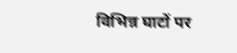विभिन्न घाटों पर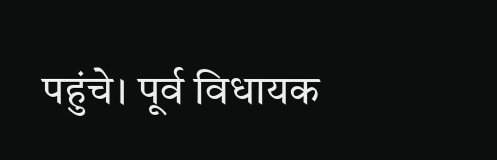पहुंचे। पूर्व विधायक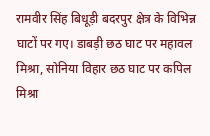रामवीर सिंह बिधूड़ी बदरपुर क्षेत्र के विभिन्न घाटों पर गए। डाबड़ी छठ घाट पर महावल मिश्रा, सोनिया विहार छठ घाट पर कपिल मिश्रा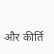और कीर्ति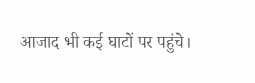आजाद भी कई घाटों पर पहुंचे।